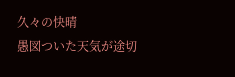久々の快晴
愚図ついた天気が途切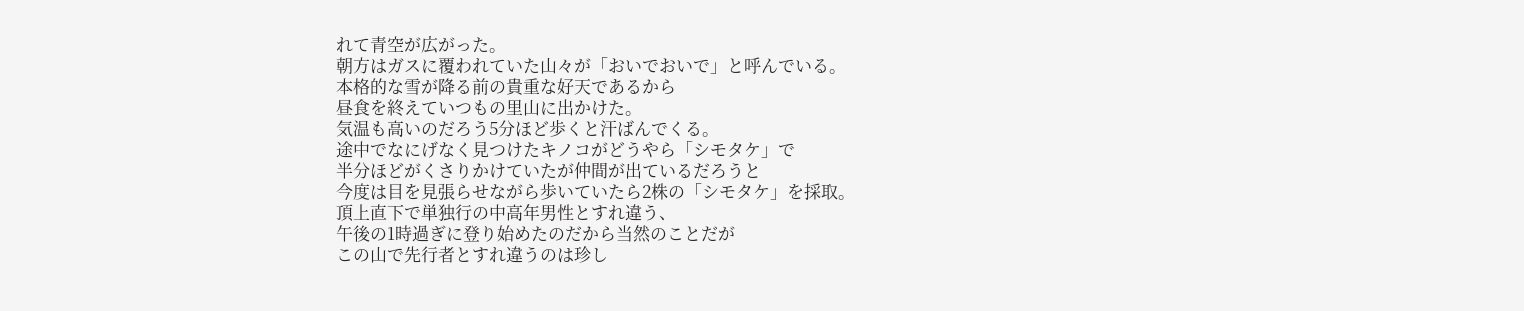れて青空が広がった。
朝方はガスに覆われていた山々が「おいでおいで」と呼んでいる。
本格的な雪が降る前の貴重な好天であるから
昼食を終えていつもの里山に出かけた。
気温も高いのだろう5分ほど歩くと汗ばんでくる。
途中でなにげなく見つけたキノコがどうやら「シモタケ」で
半分ほどがくさりかけていたが仲間が出ているだろうと
今度は目を見張らせながら歩いていたら2株の「シモタケ」を採取。
頂上直下で単独行の中高年男性とすれ違う、
午後の1時過ぎに登り始めたのだから当然のことだが
この山で先行者とすれ違うのは珍し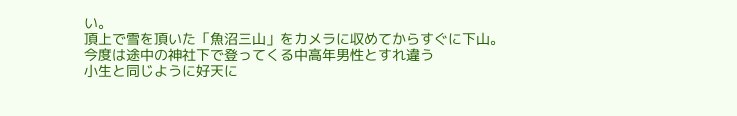い。
頂上で雪を頂いた「魚沼三山」をカメラに収めてからすぐに下山。
今度は途中の神社下で登ってくる中高年男性とすれ違う
小生と同じように好天に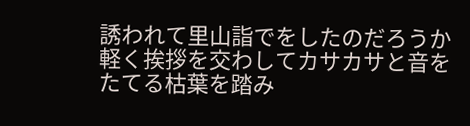誘われて里山詣でをしたのだろうか
軽く挨拶を交わしてカサカサと音をたてる枯葉を踏み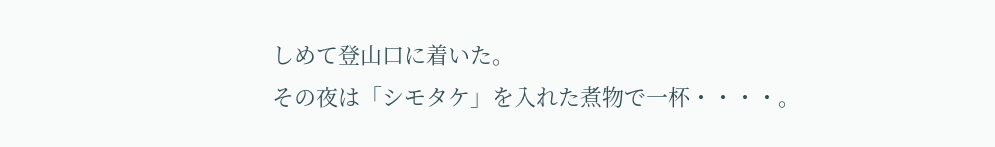しめて登山口に着いた。
その夜は「シモタケ」を入れた煮物で一杯・・・・。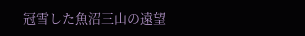冠雪した魚沼三山の遠望